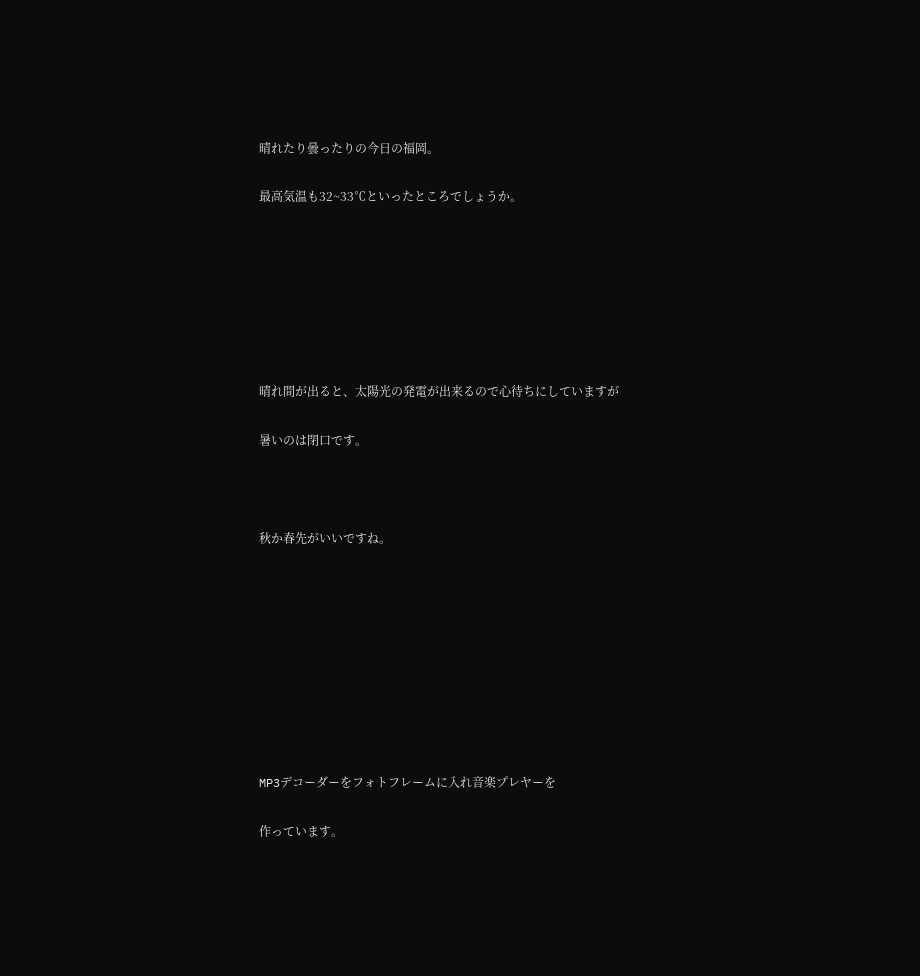晴れたり曇ったりの今日の福岡。

最高気温も32~33℃といったところでしょうか。







晴れ間が出ると、太陽光の発電が出来るので心待ちにしていますが

暑いのは閉口です。



秋か春先がいいですね。









MP3デコーダーをフォトフレームに入れ音楽プレヤーを

作っています。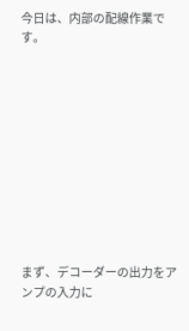今日は、内部の配線作業です。











まず、デコーダーの出力をアンプの入力に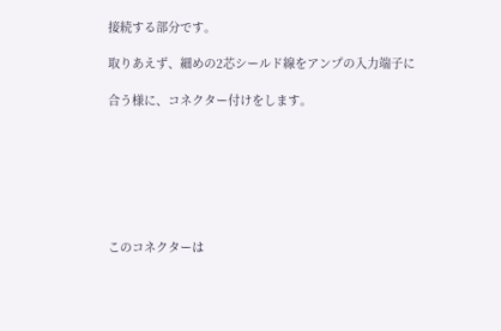接続する部分です。

取りあえず、細めの2芯シールド線をアンプの入力端子に

合う様に、コネクター付けをします。







このコネクターは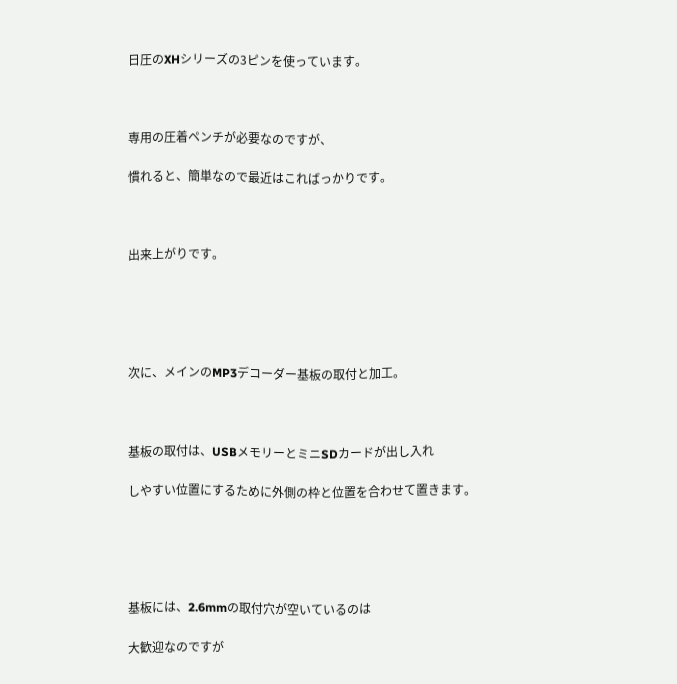日圧のXHシリーズの3ピンを使っています。



専用の圧着ペンチが必要なのですが、

慣れると、簡単なので最近はこればっかりです。



出来上がりです。





次に、メインのMP3デコーダー基板の取付と加工。



基板の取付は、USBメモリーとミニSDカードが出し入れ

しやすい位置にするために外側の枠と位置を合わせて置きます。





基板には、2.6mmの取付穴が空いているのは

大歓迎なのですが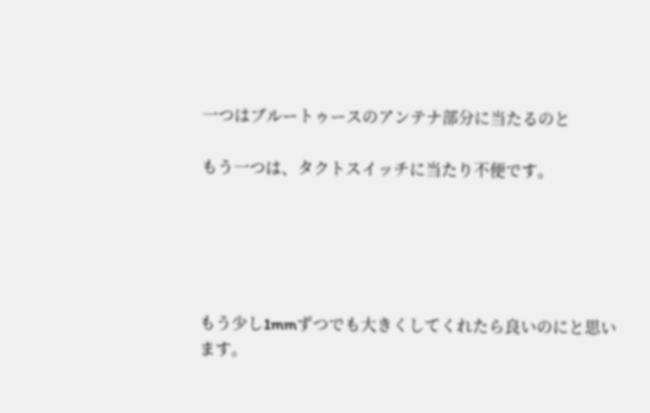一つはブルートゥースのアンテナ部分に当たるのと

もう一つは、タクトスイッチに当たり不便です。





もう少し1mmずつでも大きくしてくれたら良いのにと思います。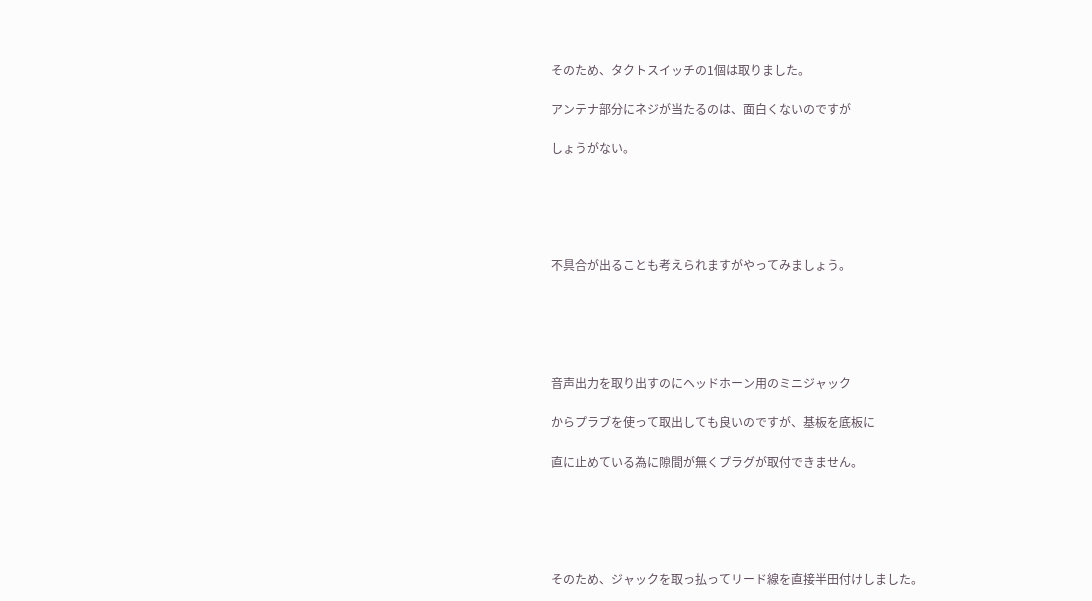そのため、タクトスイッチの1個は取りました。

アンテナ部分にネジが当たるのは、面白くないのですが

しょうがない。





不具合が出ることも考えられますがやってみましょう。





音声出力を取り出すのにヘッドホーン用のミニジャック

からプラブを使って取出しても良いのですが、基板を底板に

直に止めている為に隙間が無くプラグが取付できません。





そのため、ジャックを取っ払ってリード線を直接半田付けしました。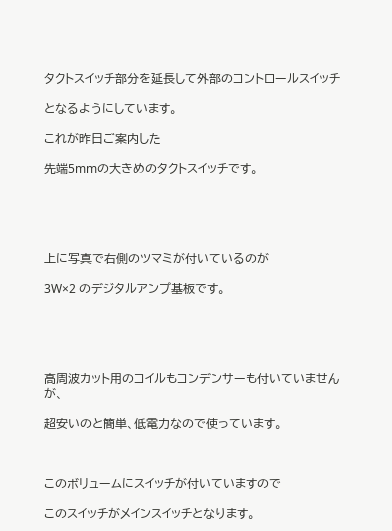タクトスイッチ部分を延長して外部のコントロールスイッチ

となるようにしています。

これが昨日ご案内した

先端5mmの大きめのタクトスイッチです。





上に写真で右側のツマミが付いているのが

3W×2 のデジタルアンプ基板です。





高周波カット用のコイルもコンデンサーも付いていませんが、

超安いのと簡単、低電力なので使っています。



このボリュームにスイッチが付いていますので

このスイッチがメインスイッチとなります。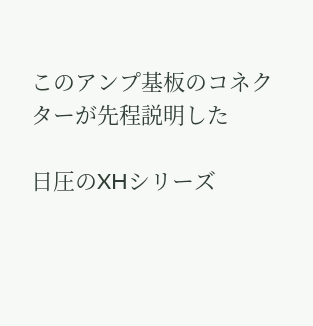このアンプ基板のコネクターが先程説明した

日圧のXHシリーズ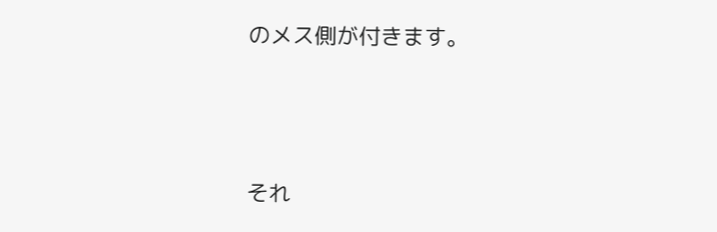のメス側が付きます。





それ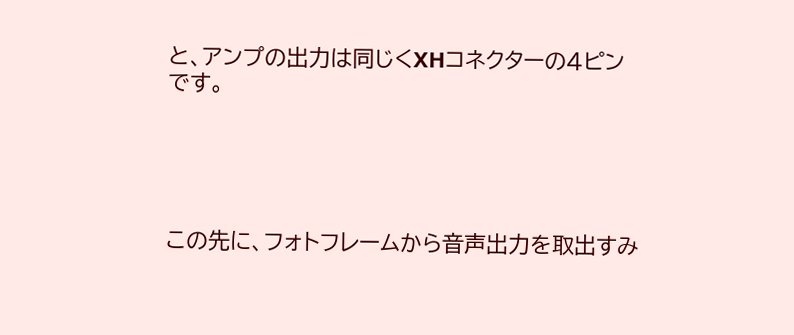と、アンプの出力は同じくXHコネクターの4ピンです。





この先に、フォトフレームから音声出力を取出すみ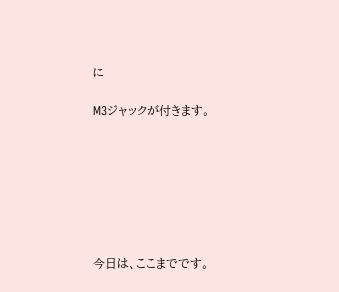に

M3ジャックが付きます。







今日は、ここまでです。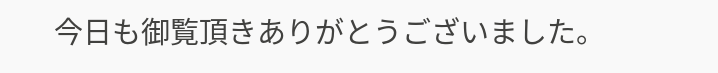今日も御覧頂きありがとうございました。